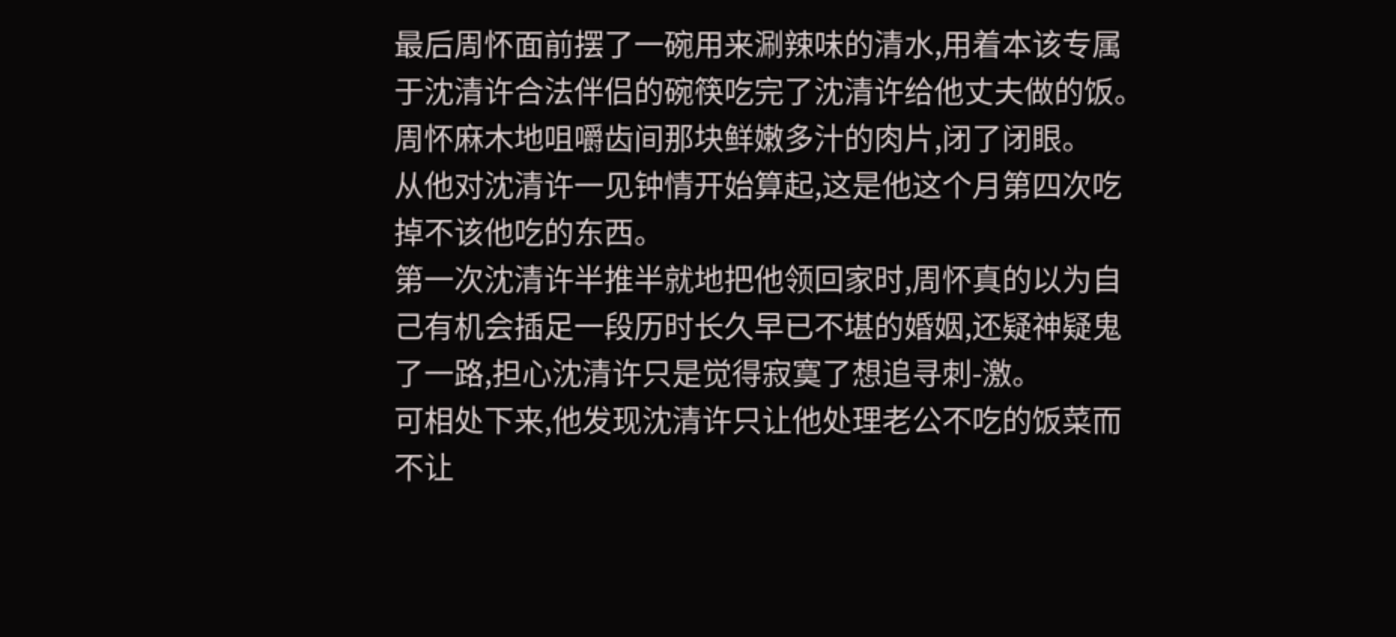最后周怀面前摆了一碗用来涮辣味的清水,用着本该专属于沈清许合法伴侣的碗筷吃完了沈清许给他丈夫做的饭。
周怀麻木地咀嚼齿间那块鲜嫩多汁的肉片,闭了闭眼。
从他对沈清许一见钟情开始算起,这是他这个月第四次吃掉不该他吃的东西。
第一次沈清许半推半就地把他领回家时,周怀真的以为自己有机会插足一段历时长久早已不堪的婚姻,还疑神疑鬼了一路,担心沈清许只是觉得寂寞了想追寻刺-激。
可相处下来,他发现沈清许只让他处理老公不吃的饭菜而不让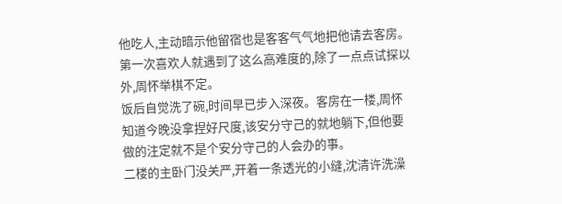他吃人,主动暗示他留宿也是客客气气地把他请去客房。
第一次喜欢人就遇到了这么高难度的,除了一点点试探以外,周怀举棋不定。
饭后自觉洗了碗,时间早已步入深夜。客房在一楼,周怀知道今晚没拿捏好尺度,该安分守己的就地躺下,但他要做的注定就不是个安分守己的人会办的事。
二楼的主卧门没关严,开着一条透光的小缝,沈清许洗澡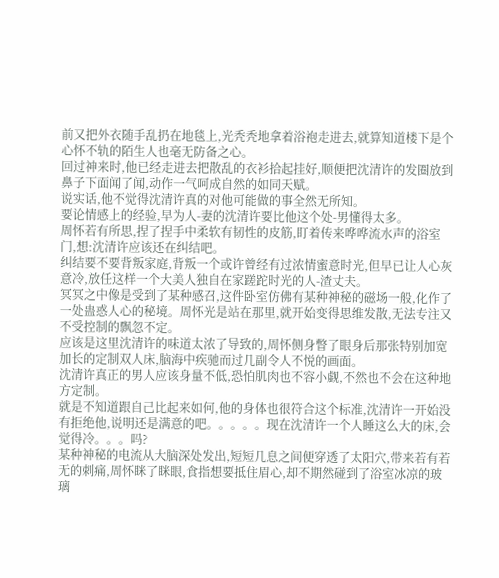前又把外衣随手乱扔在地毯上,光秃秃地拿着浴袍走进去,就算知道楼下是个心怀不轨的陌生人也毫无防备之心。
回过神来时,他已经走进去把散乱的衣衫拾起挂好,顺便把沈清许的发圈放到鼻子下面闻了闻,动作一气呵成自然的如同天赋。
说实话,他不觉得沈清许真的对他可能做的事全然无所知。
要论情感上的经验,早为人-妻的沈清许要比他这个处-男懂得太多。
周怀若有所思,捏了捏手中柔软有韧性的皮筋,盯着传来哗哗流水声的浴室门,想:沈清许应该还在纠结吧。
纠结要不要背叛家庭,背叛一个或许曾经有过浓情蜜意时光,但早已让人心灰意冷,放任这样一个大美人独自在家蹉跎时光的人-渣丈夫。
冥冥之中像是受到了某种感召,这件卧室仿佛有某种神秘的磁场一般,化作了一处蛊惑人心的秘境。周怀光是站在那里,就开始变得思维发散,无法专注又不受控制的飘忽不定。
应该是这里沈清许的味道太浓了导致的,周怀侧身瞥了眼身后那张特别加宽加长的定制双人床,脑海中疾驰而过几副令人不悦的画面。
沈清许真正的男人应该身量不低,恐怕肌肉也不容小觑,不然也不会在这种地方定制。
就是不知道跟自己比起来如何,他的身体也很符合这个标准,沈清许一开始没有拒绝他,说明还是满意的吧。。。。。现在沈清许一个人睡这么大的床,会觉得冷。。。吗?
某种神秘的电流从大脑深处发出,短短几息之间便穿透了太阳穴,带来若有若无的刺痛,周怀眯了眯眼,食指想要抵住眉心,却不期然碰到了浴室冰凉的玻璃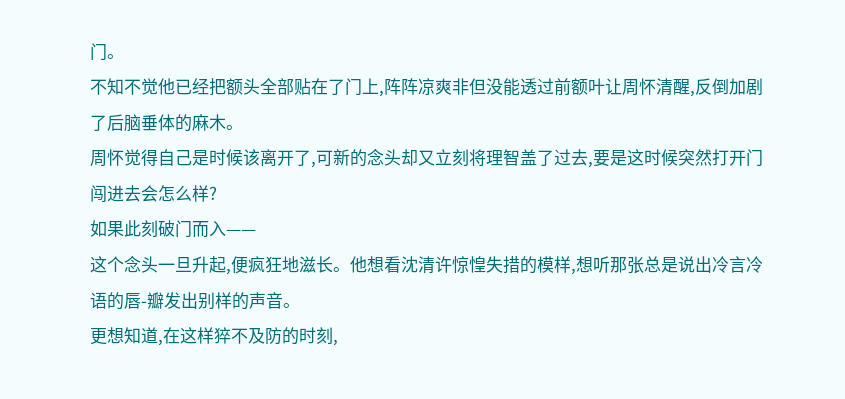门。
不知不觉他已经把额头全部贴在了门上,阵阵凉爽非但没能透过前额叶让周怀清醒,反倒加剧了后脑垂体的麻木。
周怀觉得自己是时候该离开了,可新的念头却又立刻将理智盖了过去,要是这时候突然打开门闯进去会怎么样?
如果此刻破门而入——
这个念头一旦升起,便疯狂地滋长。他想看沈清许惊惶失措的模样,想听那张总是说出冷言冷语的唇-瓣发出别样的声音。
更想知道,在这样猝不及防的时刻,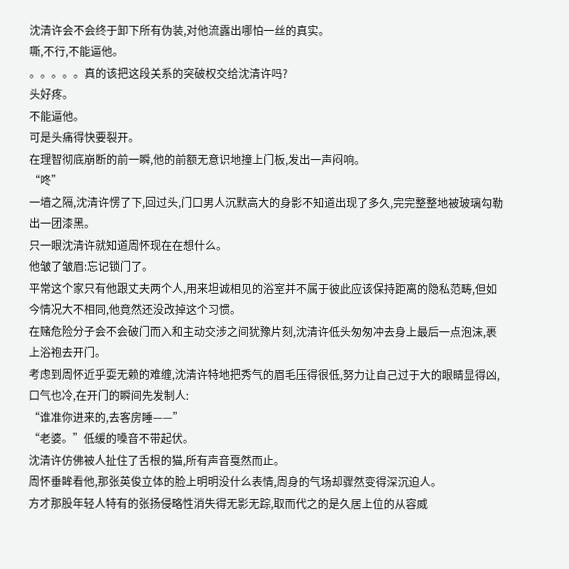沈清许会不会终于卸下所有伪装,对他流露出哪怕一丝的真实。
嘶,不行,不能逼他。
。。。。。真的该把这段关系的突破权交给沈清许吗?
头好疼。
不能逼他。
可是头痛得快要裂开。
在理智彻底崩断的前一瞬,他的前额无意识地撞上门板,发出一声闷响。
“咚”
一墙之隔,沈清许愣了下,回过头,门口男人沉默高大的身影不知道出现了多久,完完整整地被玻璃勾勒出一团漆黑。
只一眼沈清许就知道周怀现在在想什么。
他皱了皱眉:忘记锁门了。
平常这个家只有他跟丈夫两个人,用来坦诚相见的浴室并不属于彼此应该保持距离的隐私范畴,但如今情况大不相同,他竟然还没改掉这个习惯。
在赌危险分子会不会破门而入和主动交涉之间犹豫片刻,沈清许低头匆匆冲去身上最后一点泡沫,裹上浴袍去开门。
考虑到周怀近乎耍无赖的难缠,沈清许特地把秀气的眉毛压得很低,努力让自己过于大的眼睛显得凶,口气也冷,在开门的瞬间先发制人:
“谁准你进来的,去客房睡——”
“老婆。”低缓的嗓音不带起伏。
沈清许仿佛被人扯住了舌根的猫,所有声音戛然而止。
周怀垂眸看他,那张英俊立体的脸上明明没什么表情,周身的气场却骤然变得深沉迫人。
方才那股年轻人特有的张扬侵略性消失得无影无踪,取而代之的是久居上位的从容威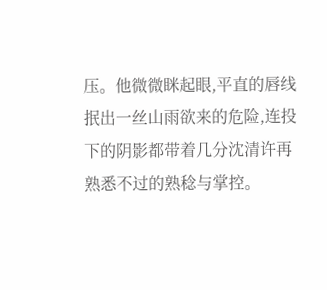压。他微微眯起眼,平直的唇线抿出一丝山雨欲来的危险,连投下的阴影都带着几分沈清许再熟悉不过的熟稔与掌控。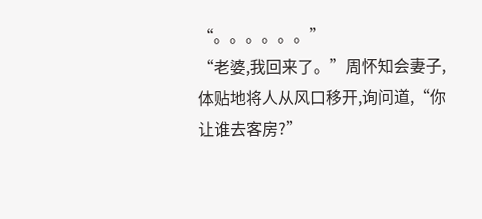“。。。。。。”
“老婆,我回来了。”周怀知会妻子,体贴地将人从风口移开,询问道,“你让谁去客房?”